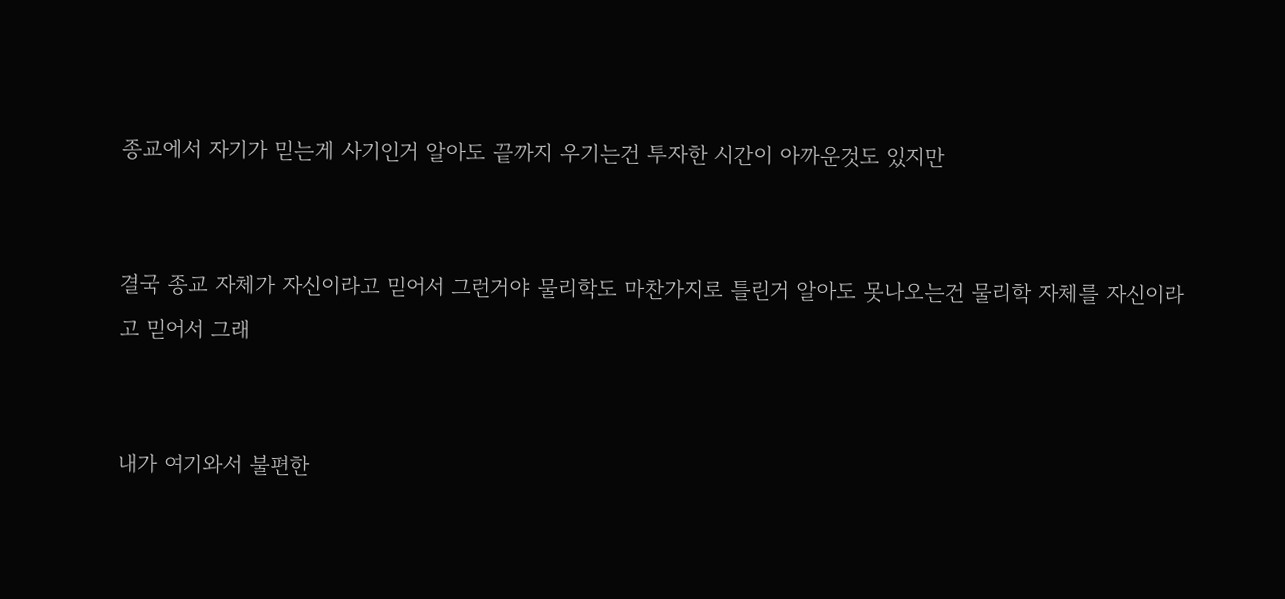종교에서 자기가 믿는게 사기인거 알아도 끝까지 우기는건 투자한 시간이 아까운것도 있지만


결국 종교 자체가 자신이라고 믿어서 그런거야 물리학도 마찬가지로 틀린거 알아도 못나오는건 물리학 자체를 자신이라고 믿어서 그래


내가 여기와서 불편한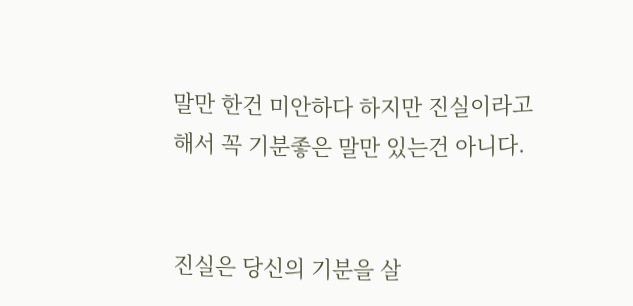말만 한건 미안하다 하지만 진실이라고 해서 꼭 기분좋은 말만 있는건 아니다.


진실은 당신의 기분을 살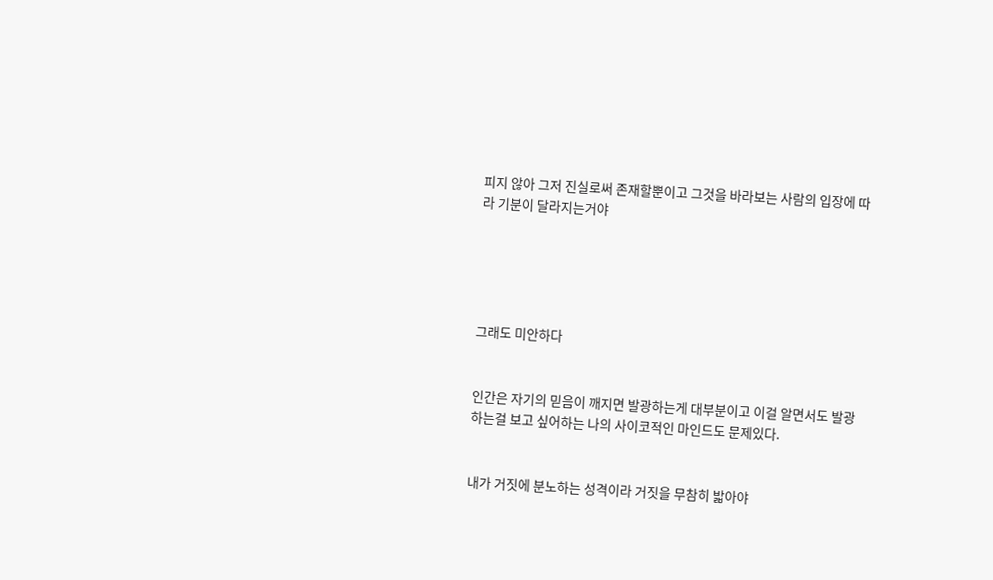피지 않아 그저 진실로써 존재할뿐이고 그것을 바라보는 사람의 입장에 따라 기분이 달라지는거야





그래도 미안하다


인간은 자기의 믿음이 깨지면 발광하는게 대부분이고 이걸 알면서도 발광하는걸 보고 싶어하는 나의 사이코적인 마인드도 문제있다.


내가 거짓에 분노하는 성격이라 거짓을 무참히 밟아야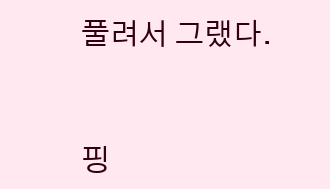풀려서 그랬다.


핑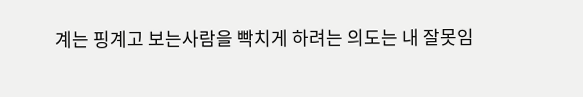계는 핑계고 보는사람을 빡치게 하려는 의도는 내 잘못임